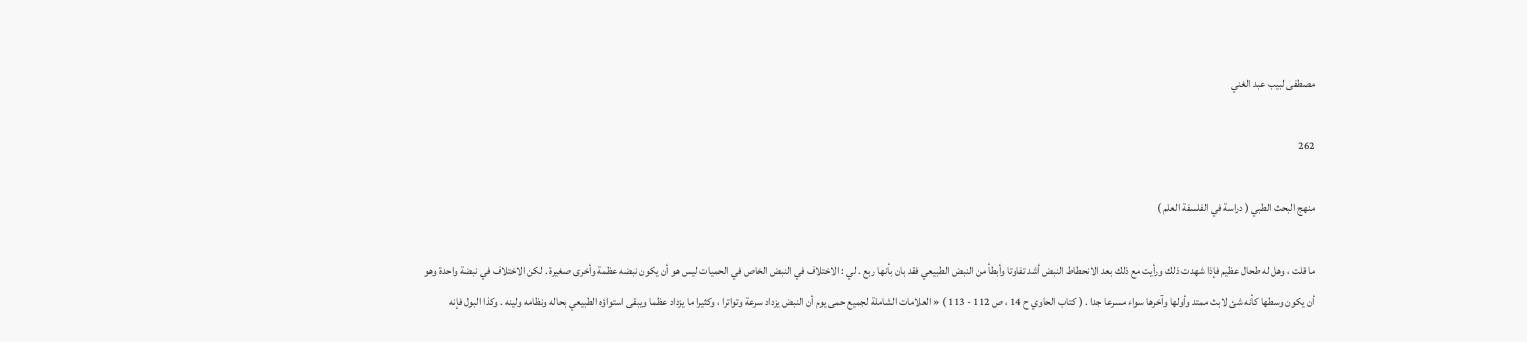مصطفى لبيب عبد الغني

262

منهج البحث الطبي ( دراسة في الفلسفة العلم )

ما قلت ، وهل له طحال عظيم فإذا شهدت ذلك ورأيت مع ذلك بعد الانحطاط النبض أشد تفاوتا وأبطأ من النبض الطبيعي فقد بان بأنها ربع . لي : الاختلاف في النبض الخاص في الحميات ليس هو أن يكون نبضه عظمة وأخرى صغيرة . لكن الاختلاف في نبضة واحدة وهو أن يكون وسطها كأنه شئ لابث ممتد وأولها وآخرها سواء مسرعا جدا . ( كتاب الحاوي ح 14 ، ص 112 - 113 ) « العلامات الشاملة لجميع حمى يوم أن النبض يزداد سرعة وتواترا ، وكثيرا ما يزداد عظما ويبقى استواؤه الطبيعي بحاله ونظامه ولينه . وكذا البول فإنه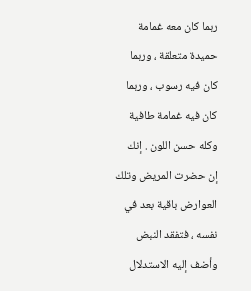ربما كان معه غمامة حميدة متعلقة ، وربما كان فيه رسوب ، وربما كان فيه غمامة طافية وكله حسن اللون . إنك إن حضرت المريض وتلك العوارض باقية بعد في نفسه ، فتفقد النبض وأضف إليه الاستدلال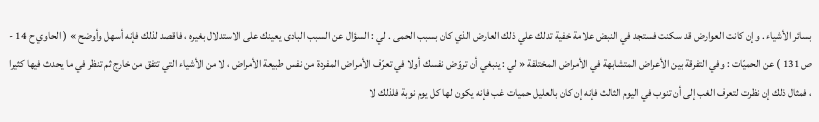بسائر الأشياء . وإن كانت العوارض قد سكنت فستجد في النبض علامة خفية تدلك علي ذلك العارض الذي كان بسبب الحمى . لي : السؤال عن السبب البادى يعينك على الاستدلال بغيره ، فاقصد لذلك فإنه أسهل وأوضح » ( الحاوي ح 14 - ص 131 ) عن الحميّات : وفي التفرقة بين الأعراض المتشابهة في الأمراض المختلفة « لي : ينبغي أن تروّض نفسك أولا في تعرّف الأمراض المفردة من نفس طبيعة الأمراض ، لا من الأشياء التي تتفق من خارج ثم تنظر في ما يحدث فيها كثيرا ، فمثال ذلك إن نظرت لتعرف الغب إلى أن تنوب في اليوم الثالث فإنه إن كان بالعليل حميات غب فإنه يكون لها كل يوم نوبة فلذلك لا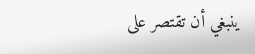ينبغي أن تقتصر على